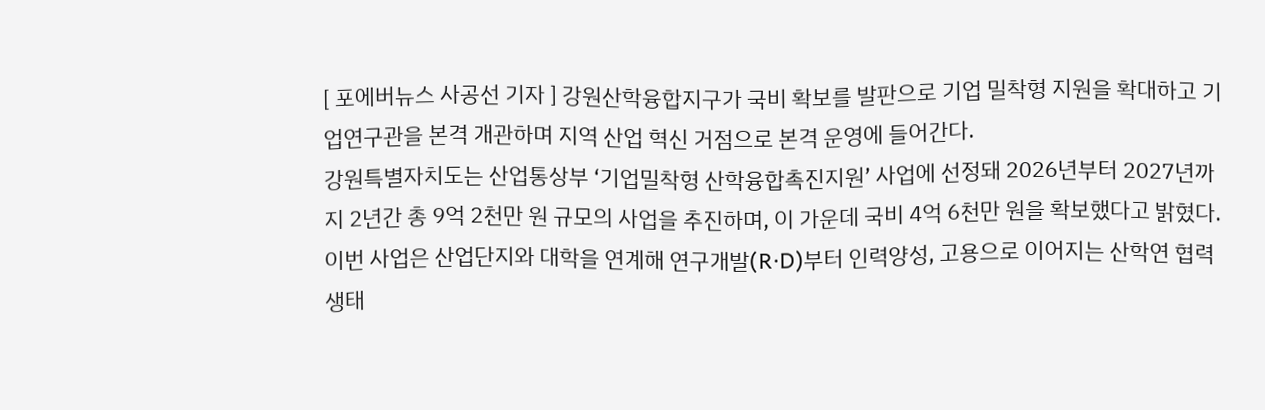[ 포에버뉴스 사공선 기자 ] 강원산학융합지구가 국비 확보를 발판으로 기업 밀착형 지원을 확대하고 기업연구관을 본격 개관하며 지역 산업 혁신 거점으로 본격 운영에 들어간다.
강원특별자치도는 산업통상부 ‘기업밀착형 산학융합촉진지원’ 사업에 선정돼 2026년부터 2027년까지 2년간 총 9억 2천만 원 규모의 사업을 추진하며, 이 가운데 국비 4억 6천만 원을 확보했다고 밝혔다.
이번 사업은 산업단지와 대학을 연계해 연구개발(R·D)부터 인력양성, 고용으로 이어지는 산학연 협력 생태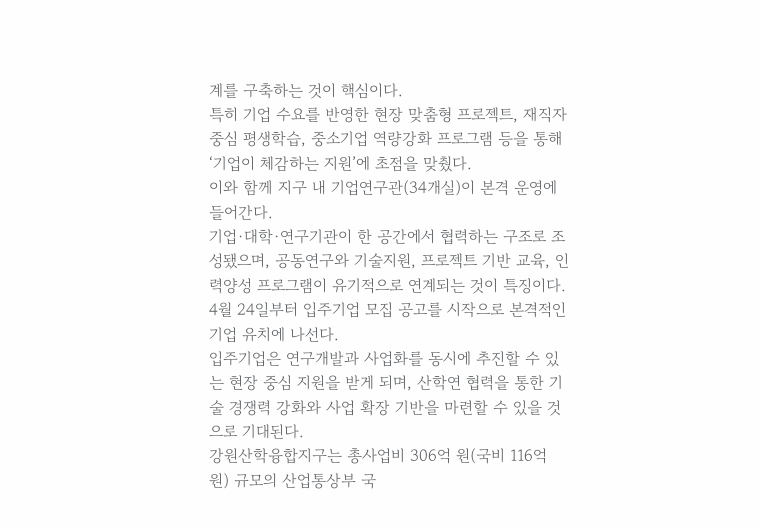계를 구축하는 것이 핵심이다.
특히 기업 수요를 반영한 현장 맞춤형 프로젝트, 재직자 중심 평생학습, 중소기업 역량강화 프로그램 등을 통해 ‘기업이 체감하는 지원’에 초점을 맞췄다.
이와 함께 지구 내 기업연구관(34개실)이 본격 운영에 들어간다.
기업·대학·연구기관이 한 공간에서 협력하는 구조로 조성됐으며, 공동연구와 기술지원, 프로젝트 기반 교육, 인력양성 프로그램이 유기적으로 연계되는 것이 특징이다.
4월 24일부터 입주기업 모집 공고를 시작으로 본격적인 기업 유치에 나선다.
입주기업은 연구개발과 사업화를 동시에 추진할 수 있는 현장 중심 지원을 받게 되며, 산학연 협력을 통한 기술 경쟁력 강화와 사업 확장 기반을 마련할 수 있을 것으로 기대된다.
강원산학융합지구는 총사업비 306억 원(국비 116억 원) 규모의 산업통상부 국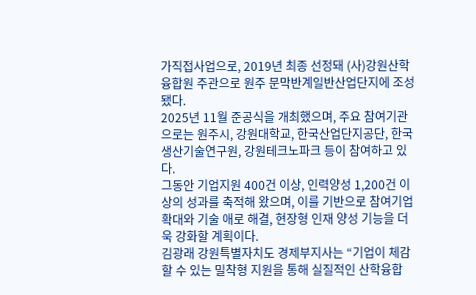가직접사업으로, 2019년 최종 선정돼 (사)강원산학융합원 주관으로 원주 문막반계일반산업단지에 조성됐다.
2025년 11월 준공식을 개최했으며, 주요 참여기관으로는 원주시, 강원대학교, 한국산업단지공단, 한국생산기술연구원, 강원테크노파크 등이 참여하고 있다.
그동안 기업지원 400건 이상, 인력양성 1,200건 이상의 성과를 축적해 왔으며, 이를 기반으로 참여기업 확대와 기술 애로 해결, 현장형 인재 양성 기능을 더욱 강화할 계획이다.
김광래 강원특별자치도 경제부지사는 “기업이 체감할 수 있는 밀착형 지원을 통해 실질적인 산학융합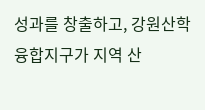성과를 창출하고, 강원산학융합지구가 지역 산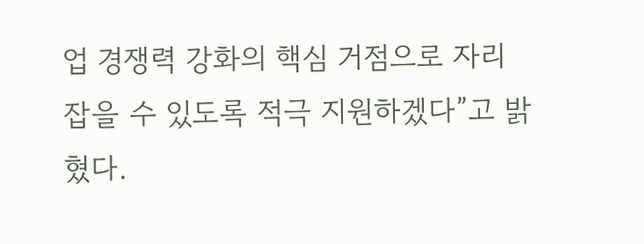업 경쟁력 강화의 핵심 거점으로 자리 잡을 수 있도록 적극 지원하겠다”고 밝혔다.